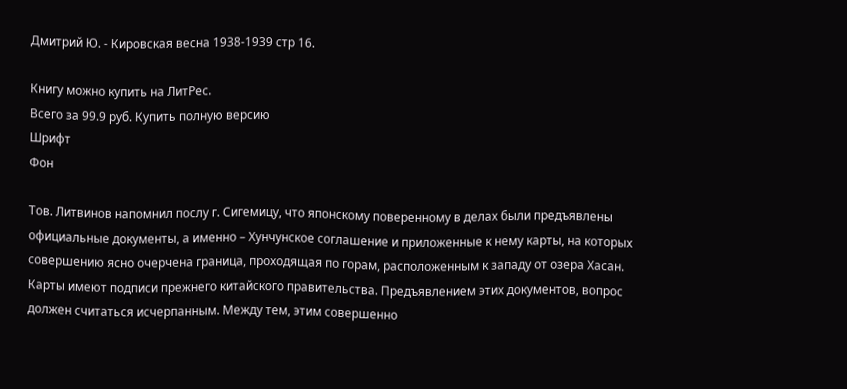Дмитрий Ю. - Кировская весна 1938-1939 стр 16.

Книгу можно купить на ЛитРес.
Всего за 99.9 руб. Купить полную версию
Шрифт
Фон

Тов. Литвинов напомнил послу г. Сигемицу, что японскому поверенному в делах были предъявлены официальные документы, а именно – Хунчунское соглашение и приложенные к нему карты, на которых совершению ясно очерчена граница, проходящая по горам, расположенным к западу от озера Хасан. Карты имеют подписи прежнего китайского правительства. Предъявлением этих документов, вопрос должен считаться исчерпанным. Между тем, этим совершенно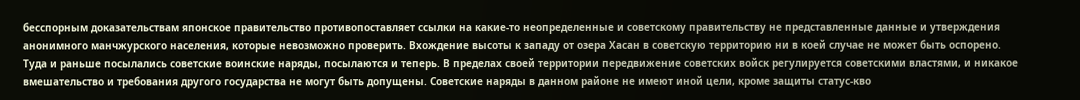бесспорным доказательствам японское правительство противопоставляет ссылки на какие-то неопределенные и советскому правительству не представленные данные и утверждения анонимного манчжурского населения, которые невозможно проверить. Вхождение высоты к западу от озера Хасан в советскую территорию ни в коей случае не может быть оспорено. Туда и раньше посылались советские воинские наряды, посылаются и теперь. В пределах своей территории передвижение советских войск регулируется советскими властями, и никакое вмешательство и требования другого государства не могут быть допущены. Советские наряды в данном районе не имеют иной цели, кроме защиты статус-кво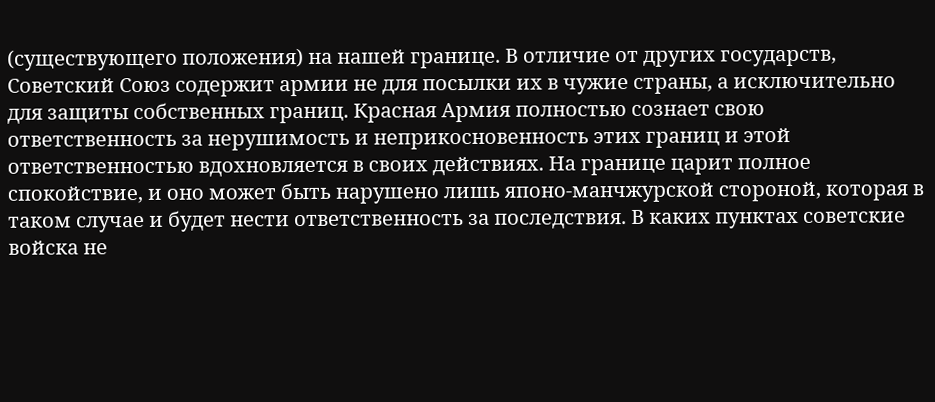(существующего положения) на нашей границе. В отличие от других государств, Советский Союз содержит армии не для посылки их в чужие страны, а исключительно для защиты собственных границ. Красная Армия полностью сознает свою ответственность за нерушимость и неприкосновенность этих границ и этой ответственностью вдохновляется в своих действиях. На границе царит полное спокойствие, и оно может быть нарушено лишь японо-манчжурской стороной, которая в таком случае и будет нести ответственность за последствия. В каких пунктах советские войска не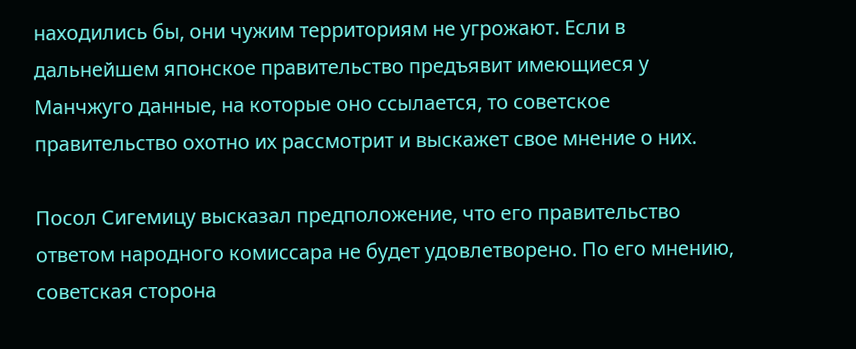находились бы, они чужим территориям не угрожают. Если в дальнейшем японское правительство предъявит имеющиеся у Манчжуго данные, на которые оно ссылается, то советское правительство охотно их рассмотрит и выскажет свое мнение о них.

Посол Сигемицу высказал предположение, что его правительство ответом народного комиссара не будет удовлетворено. По его мнению, советская сторона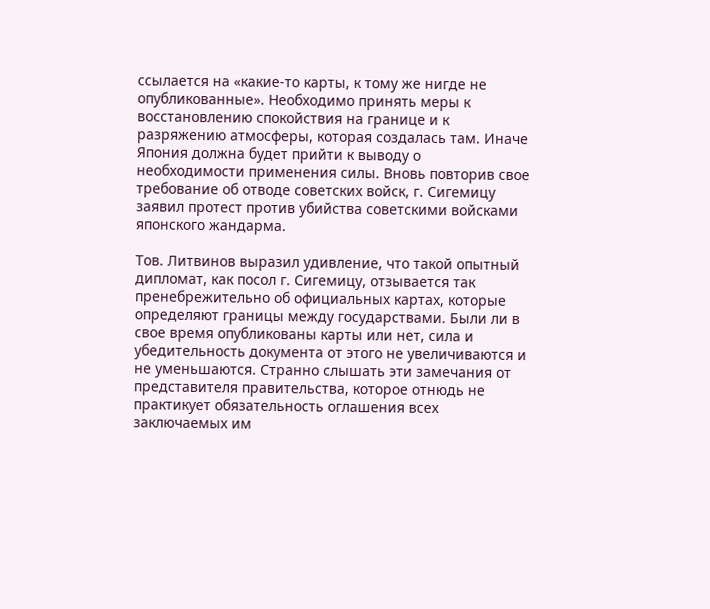ссылается на «какие-то карты, к тому же нигде не опубликованные». Необходимо принять меры к восстановлению спокойствия на границе и к разряжению атмосферы, которая создалась там. Иначе Япония должна будет прийти к выводу о необходимости применения силы. Вновь повторив свое требование об отводе советских войск, г. Сигемицу заявил протест против убийства советскими войсками японского жандарма.

Тов. Литвинов выразил удивление, что такой опытный дипломат, как посол г. Сигемицу, отзывается так пренебрежительно об официальных картах, которые определяют границы между государствами. Были ли в свое время опубликованы карты или нет, сила и убедительность документа от этого не увеличиваются и не уменьшаются. Странно слышать эти замечания от представителя правительства, которое отнюдь не практикует обязательность оглашения всех заключаемых им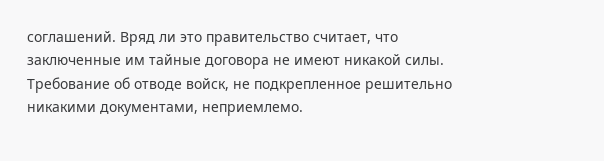соглашений. Вряд ли это правительство считает, что заключенные им тайные договора не имеют никакой силы. Требование об отводе войск, не подкрепленное решительно никакими документами, неприемлемо.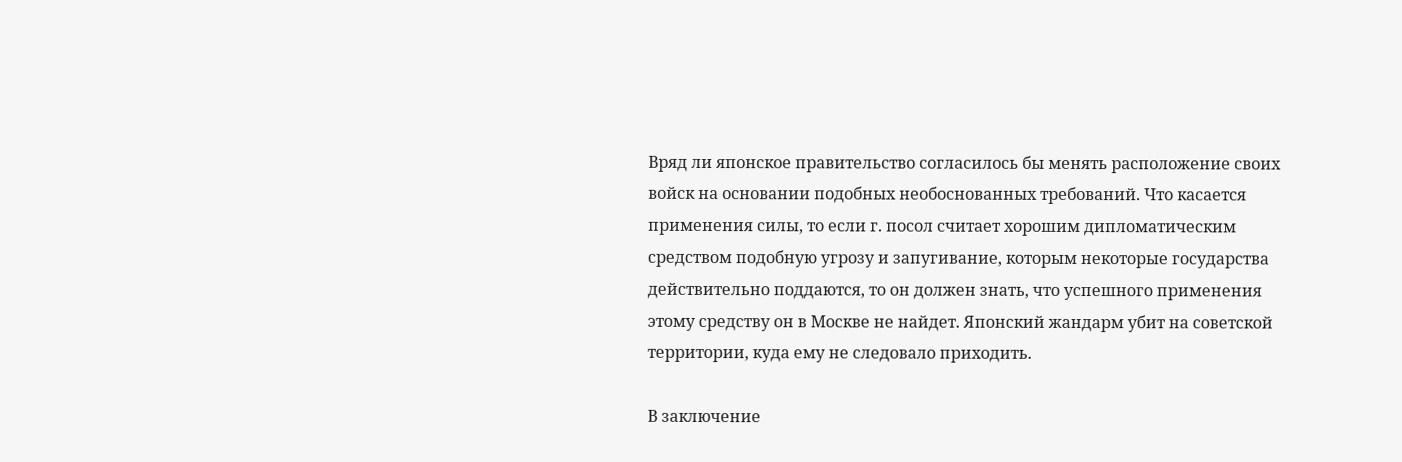Вряд ли японское правительство согласилось бы менять расположение своих войск на основании подобных необоснованных требований. Что касается применения силы, то если г. посол считает хорошим дипломатическим средством подобную угрозу и запугивание, которым некоторые государства действительно поддаются, то он должен знать, что успешного применения этому средству он в Москве не найдет. Японский жандарм убит на советской территории, куда ему не следовало приходить.

В заключение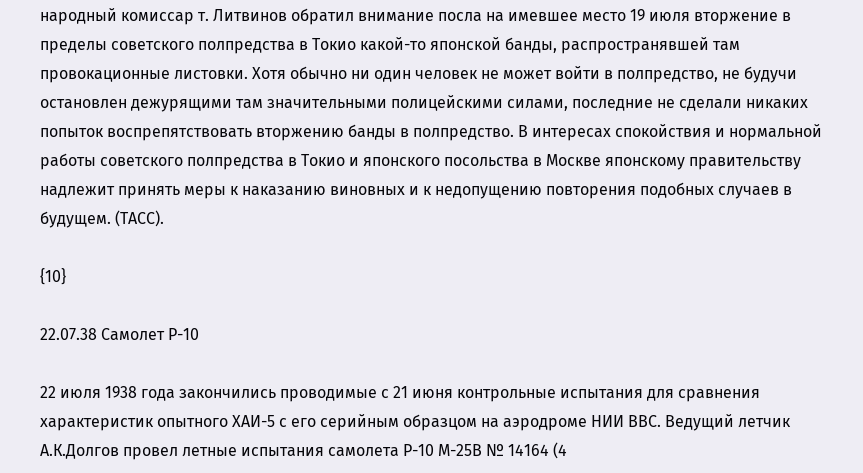народный комиссар т. Литвинов обратил внимание посла на имевшее место 19 июля вторжение в пределы советского полпредства в Токио какой-то японской банды, распространявшей там провокационные листовки. Хотя обычно ни один человек не может войти в полпредство, не будучи остановлен дежурящими там значительными полицейскими силами, последние не сделали никаких попыток воспрепятствовать вторжению банды в полпредство. В интересах спокойствия и нормальной работы советского полпредства в Токио и японского посольства в Москве японскому правительству надлежит принять меры к наказанию виновных и к недопущению повторения подобных случаев в будущем. (ТАСС).

{10}

22.07.38 Самолет Р-10

22 июля 1938 года закончились проводимые с 21 июня контрольные испытания для сравнения характеристик опытного ХАИ-5 с его серийным образцом на аэродроме НИИ ВВС. Ведущий летчик А.К.Долгов провел летные испытания самолета Р-10 М-25В № 14164 (4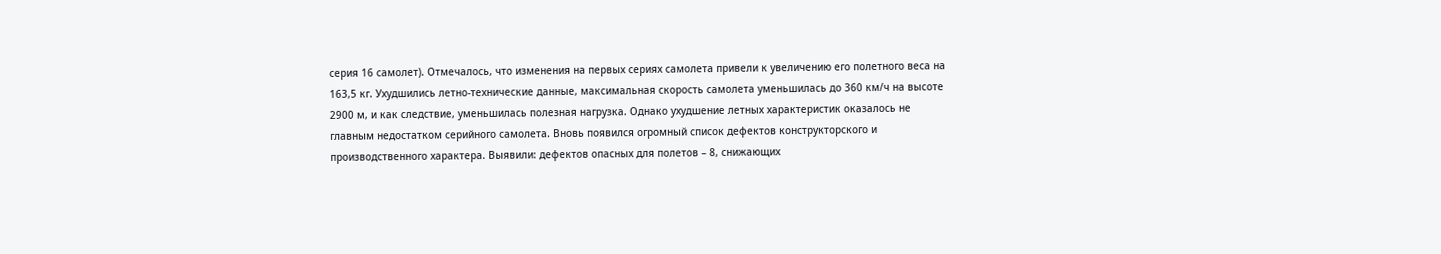серия 16 самолет). Отмечалось, что изменения на первых сериях самолета привели к увеличению его полетного веса на 163,5 кг. Ухудшились летно-технические данные, максимальная скорость самолета уменьшилась до 360 км/ч на высоте 2900 м, и как следствие, уменьшилась полезная нагрузка. Однако ухудшение летных характеристик оказалось не главным недостатком серийного самолета. Вновь появился огромный список дефектов конструкторского и производственного характера. Выявили: дефектов опасных для полетов – 8, снижающих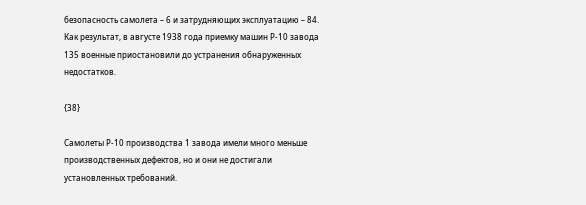безопасность самолета – 6 и затрудняющих эксплуатацию – 84. Как результат, в августе 1938 года приемку машин Р-10 завода 135 военные приостановили до устранения обнаруженных недостатков.

{38}

Самолеты Р-10 производства 1 завода имели много меньше производственных дефектов, но и они не достигали установленных требований.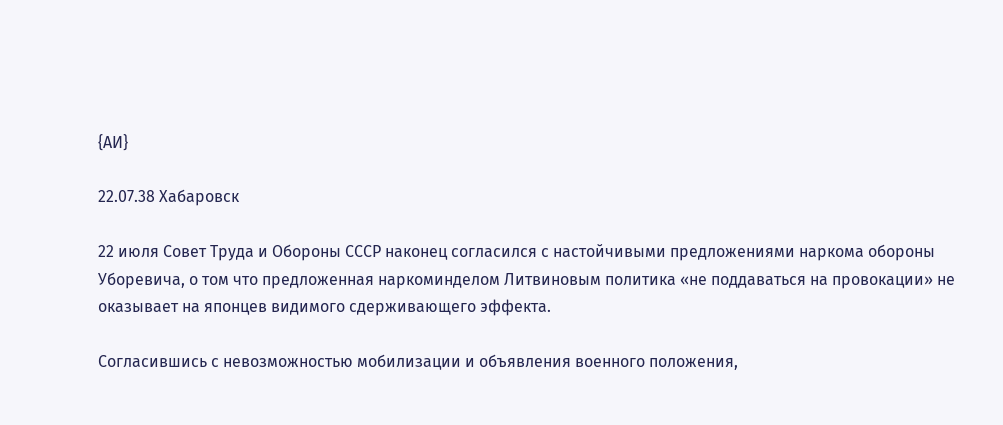{АИ}

22.07.38 Хабаровск

22 июля Совет Труда и Обороны СССР наконец согласился с настойчивыми предложениями наркома обороны Уборевича, о том что предложенная наркоминделом Литвиновым политика «не поддаваться на провокации» не оказывает на японцев видимого сдерживающего эффекта.

Согласившись с невозможностью мобилизации и объявления военного положения,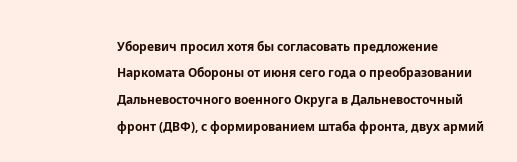Уборевич просил хотя бы согласовать предложение Наркомата Обороны от июня сего года о преобразовании Дальневосточного военного Округа в Дальневосточный фронт (ДВФ), с формированием штаба фронта, двух армий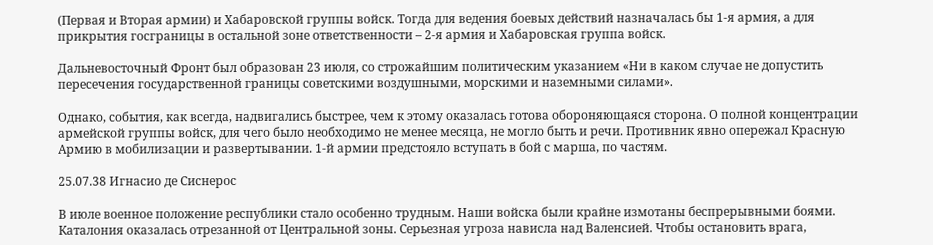(Первая и Вторая армии) и Хабаровской группы войск. Тогда для ведения боевых действий назначалась бы 1-я армия, а для прикрытия госграницы в остальной зоне ответственности – 2-я армия и Хабаровская группа войск.

Дальневосточный Фронт был образован 23 июля, со строжайшим политическим указанием «Ни в каком случае не допустить пересечения государственной границы советскими воздушными, морскими и наземными силами».

Однако, события, как всегда, надвигались быстрее, чем к этому оказалась готова обороняющаяся сторона. О полной концентрации армейской группы войск, для чего было необходимо не менее месяца, не могло быть и речи. Противник явно опережал Красную Армию в мобилизации и развертывании. 1-й армии предстояло вступать в бой с марша, по частям.

25.07.38 Игнасио де Сиснерос

В июле военное положение республики стало особенно трудным. Наши войска были крайне измотаны беспрерывными боями. Каталония оказалась отрезанной от Центральной зоны. Серьезная угроза нависла над Валенсией. Чтобы остановить врага,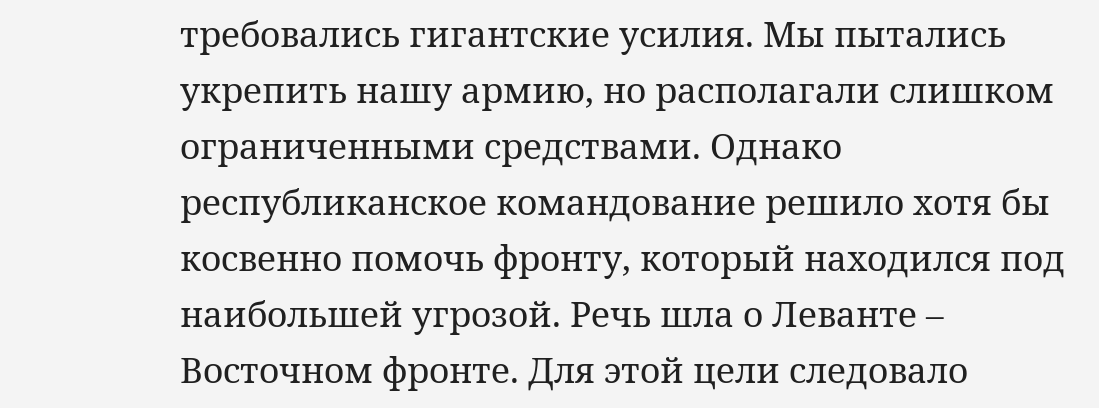требовались гигантские усилия. Мы пытались укрепить нашу армию, но располагали слишком ограниченными средствами. Однако республиканское командование решило хотя бы косвенно помочь фронту, который находился под наибольшей угрозой. Речь шла о Леванте – Восточном фронте. Для этой цели следовало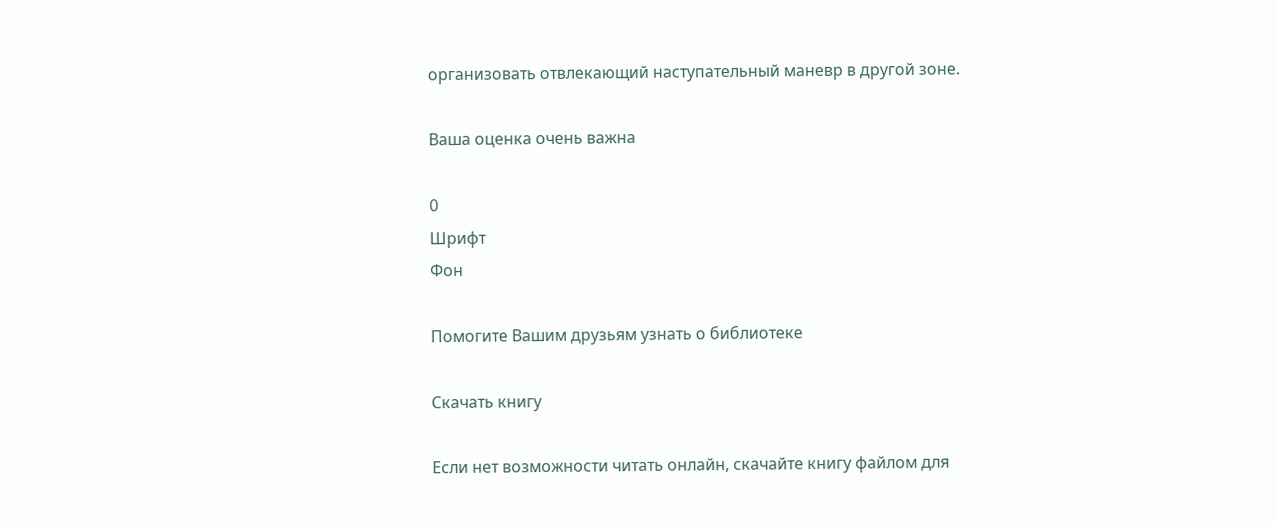организовать отвлекающий наступательный маневр в другой зоне.

Ваша оценка очень важна

0
Шрифт
Фон

Помогите Вашим друзьям узнать о библиотеке

Скачать книгу

Если нет возможности читать онлайн, скачайте книгу файлом для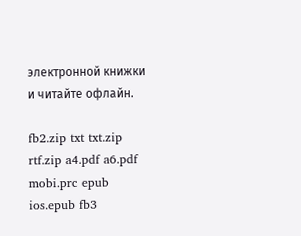электронной книжки и читайте офлайн.

fb2.zip txt txt.zip rtf.zip a4.pdf a6.pdf mobi.prc epub ios.epub fb3